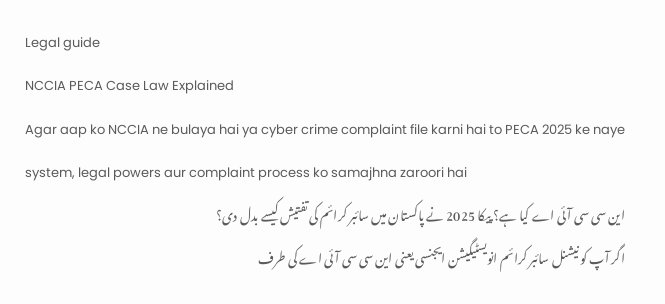Legal guide
NCCIA PECA Case Law Explained
Agar aap ko NCCIA ne bulaya hai ya cyber crime complaint file karni hai to PECA 2025 ke naye system, legal powers aur complaint process ko samajhna zaroori hai
این سی سی آئی اے کیا ہے؟ پیکا 2025 نے پاکستان میں سائبر کرائم کی تفتیش کیسے بدل دی؟
اگر آپ کو نیشنل سائبر کرائم انویسٹیگیشن ایجنسی یعنی این سی سی آئی اے کی طرف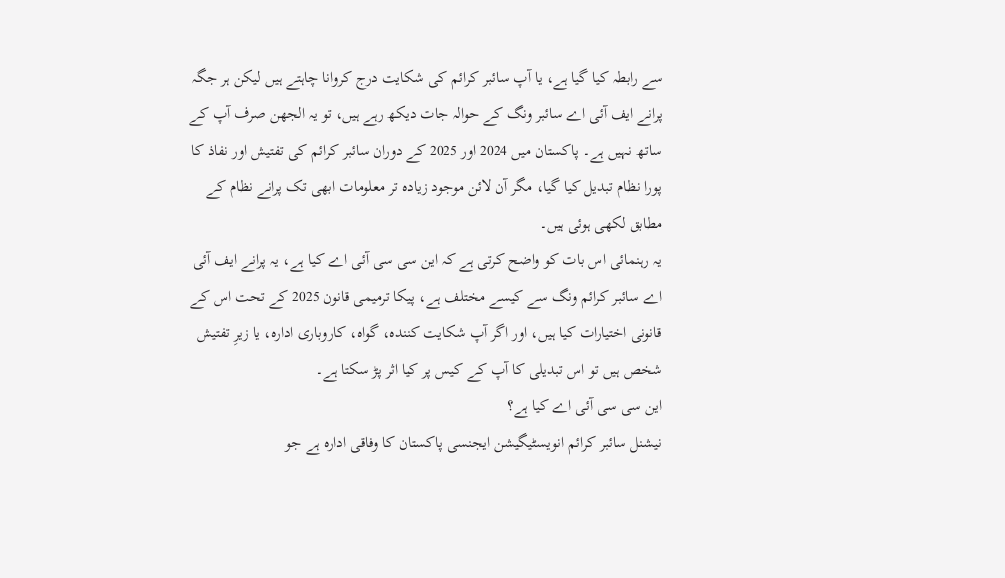سے رابطہ کیا گیا ہے، یا آپ سائبر کرائم کی شکایت درج کروانا چاہتے ہیں لیکن ہر جگہ پرانے ایف آئی اے سائبر ونگ کے حوالہ جات دیکھ رہے ہیں، تو یہ الجھن صرف آپ کے ساتھ نہیں ہے۔ پاکستان میں 2024 اور 2025 کے دوران سائبر کرائم کی تفتیش اور نفاذ کا پورا نظام تبدیل کیا گیا، مگر آن لائن موجود زیادہ تر معلومات ابھی تک پرانے نظام کے مطابق لکھی ہوئی ہیں۔
یہ رہنمائی اس بات کو واضح کرتی ہے کہ این سی سی آئی اے کیا ہے، یہ پرانے ایف آئی اے سائبر کرائم ونگ سے کیسے مختلف ہے، پیکا ترمیمی قانون 2025 کے تحت اس کے قانونی اختیارات کیا ہیں، اور اگر آپ شکایت کنندہ، گواہ، کاروباری ادارہ، یا زیرِ تفتیش شخص ہیں تو اس تبدیلی کا آپ کے کیس پر کیا اثر پڑ سکتا ہے۔
این سی سی آئی اے کیا ہے؟
نیشنل سائبر کرائم انویسٹیگیشن ایجنسی پاکستان کا وفاقی ادارہ ہے جو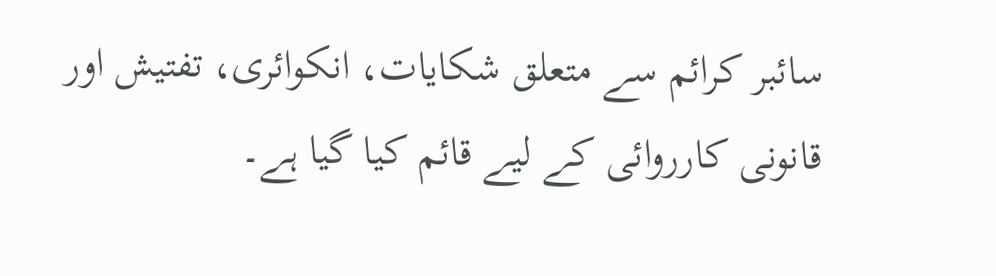سائبر کرائم سے متعلق شکایات، انکوائری، تفتیش اور قانونی کارروائی کے لیے قائم کیا گیا ہے۔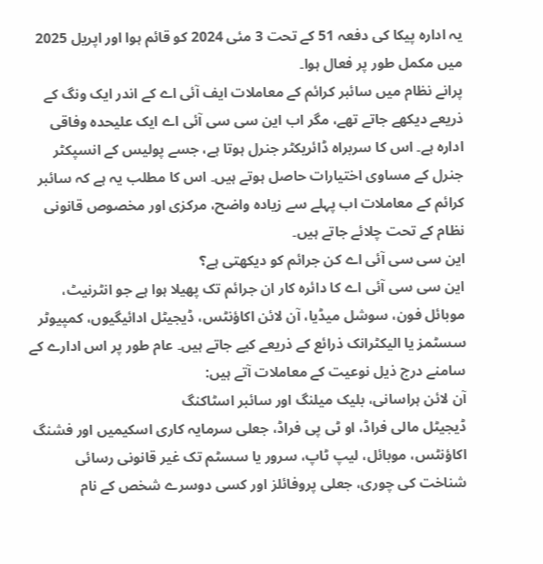یہ ادارہ پیکا کی دفعہ 51 کے تحت 3 مئی 2024 کو قائم ہوا اور اپریل 2025 میں مکمل طور پر فعال ہوا۔
پرانے نظام میں سائبر کرائم کے معاملات ایف آئی اے کے اندر ایک ونگ کے ذریعے دیکھے جاتے تھے، مگر اب این سی سی آئی اے ایک علیحدہ وفاقی ادارہ ہے۔ اس کا سربراہ ڈائریکٹر جنرل ہوتا ہے، جسے پولیس کے انسپکٹر جنرل کے مساوی اختیارات حاصل ہوتے ہیں۔ اس کا مطلب یہ ہے کہ سائبر کرائم کے معاملات اب پہلے سے زیادہ واضح، مرکزی اور مخصوص قانونی نظام کے تحت چلائے جاتے ہیں۔
این سی سی آئی اے کن جرائم کو دیکھتی ہے؟
این سی سی آئی اے کا دائرہ کار ان جرائم تک پھیلا ہوا ہے جو انٹرنیٹ، موبائل فون، سوشل میڈیا، آن لائن اکاؤنٹس، ڈیجیٹل ادائیگیوں، کمپیوٹر سسٹمز یا الیکٹرانک ذرائع کے ذریعے کیے جاتے ہیں۔ عام طور پر اس ادارے کے سامنے درج ذیل نوعیت کے معاملات آتے ہیں:
آن لائن ہراسانی، بلیک میلنگ اور سائبر اسٹاکنگ
ڈیجیٹل مالی فراڈ، او ٹی پی فراڈ، جعلی سرمایہ کاری اسکیمیں اور فشنگ
اکاؤنٹس، موبائل، لیپ ٹاپ، سرور یا سسٹم تک غیر قانونی رسائی
شناخت کی چوری، جعلی پروفائلز اور کسی دوسرے شخص کے نام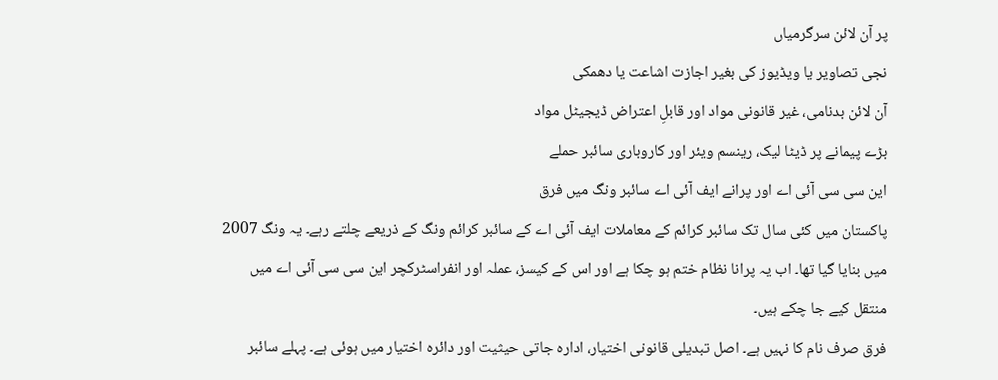پر آن لائن سرگرمیاں
نجی تصاویر یا ویڈیوز کی بغیر اجازت اشاعت یا دھمکی
آن لائن بدنامی، غیر قانونی مواد اور قابلِ اعتراض ڈیجیٹل مواد
بڑے پیمانے پر ڈیٹا لیک، رینسم ویئر اور کاروباری سائبر حملے
این سی سی آئی اے اور پرانے ایف آئی اے سائبر ونگ میں فرق
پاکستان میں کئی سال تک سائبر کرائم کے معاملات ایف آئی اے کے سائبر کرائم ونگ کے ذریعے چلتے رہے۔ یہ ونگ 2007 میں بنایا گیا تھا۔ اب یہ پرانا نظام ختم ہو چکا ہے اور اس کے کیسز، عملہ اور انفراسٹرکچر این سی سی آئی اے میں منتقل کیے جا چکے ہیں۔
فرق صرف نام کا نہیں ہے۔ اصل تبدیلی قانونی اختیار، ادارہ جاتی حیثیت اور دائرہ اختیار میں ہوئی ہے۔ پہلے سائبر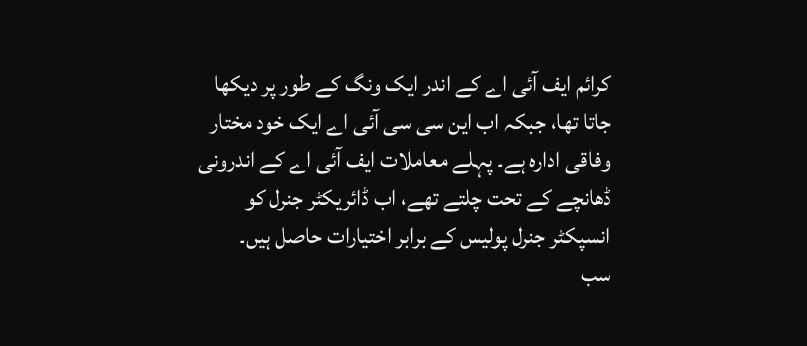کرائم ایف آئی اے کے اندر ایک ونگ کے طور پر دیکھا جاتا تھا، جبکہ اب این سی سی آئی اے ایک خود مختار وفاقی ادارہ ہے۔ پہلے معاملات ایف آئی اے کے اندرونی ڈھانچے کے تحت چلتے تھے، اب ڈائریکٹر جنرل کو انسپکٹر جنرل پولیس کے برابر اختیارات حاصل ہیں۔
سب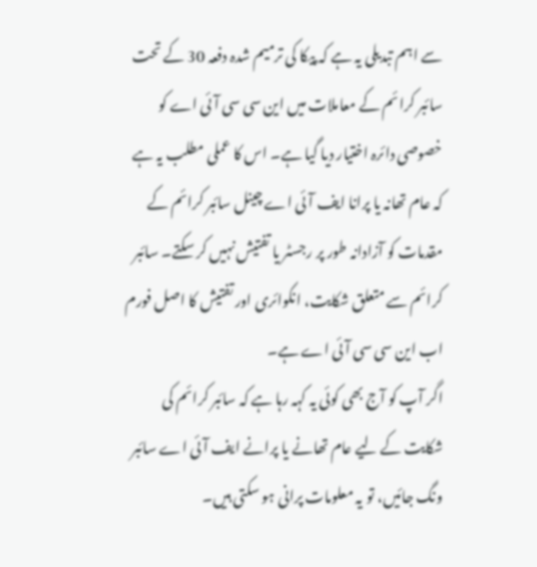سے اہم تبدیلی یہ ہے کہ پیکا کی ترمیم شدہ دفعہ 30 کے تحت سائبر کرائم کے معاملات میں این سی سی آئی اے کو خصوصی دائرہ اختیار دیا گیا ہے۔ اس کا عملی مطلب یہ ہے کہ عام تھانہ یا پرانا ایف آئی اے چینل سائبر کرائم کے مقدمات کو آزادانہ طور پر رجسٹر یا تفتیش نہیں کر سکتے۔ سائبر کرائم سے متعلق شکایت، انکوائری اور تفتیش کا اصل فورم اب این سی سی آئی اے ہے۔
اگر آپ کو آج بھی کوئی یہ کہہ رہا ہے کہ سائبر کرائم کی شکایت کے لیے عام تھانے یا پرانے ایف آئی اے سائبر ونگ جائیں، تو یہ معلومات پرانی ہو سکتی ہیں۔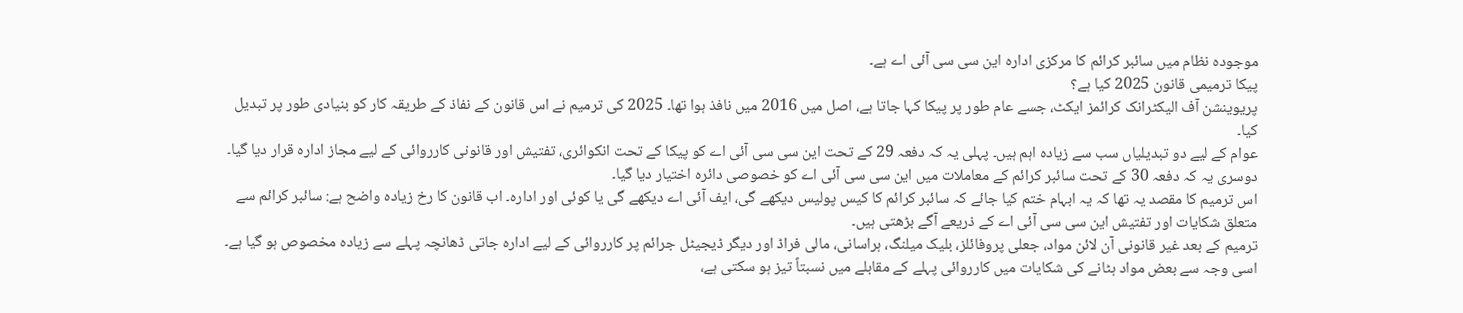موجودہ نظام میں سائبر کرائم کا مرکزی ادارہ این سی سی آئی اے ہے۔
پیکا ترمیمی قانون 2025 کیا ہے؟
پریوینشن آف الیکٹرانک کرائمز ایکٹ، جسے عام طور پر پیکا کہا جاتا ہے، اصل میں 2016 میں نافذ ہوا تھا۔ 2025 کی ترمیم نے اس قانون کے نفاذ کے طریقہ کار کو بنیادی طور پر تبدیل کیا۔
عوام کے لیے دو تبدیلیاں سب سے زیادہ اہم ہیں۔ پہلی یہ کہ دفعہ 29 کے تحت این سی سی آئی اے کو پیکا کے تحت انکوائری، تفتیش اور قانونی کارروائی کے لیے مجاز ادارہ قرار دیا گیا۔ دوسری یہ کہ دفعہ 30 کے تحت سائبر کرائم کے معاملات میں این سی سی آئی اے کو خصوصی دائرہ اختیار دیا گیا۔
اس ترمیم کا مقصد یہ تھا کہ یہ ابہام ختم کیا جائے کہ سائبر کرائم کا کیس پولیس دیکھے گی، ایف آئی اے دیکھے گی یا کوئی اور ادارہ۔ اب قانون کا رخ زیادہ واضح ہے: سائبر کرائم سے متعلق شکایات اور تفتیش این سی سی آئی اے کے ذریعے آگے بڑھتی ہیں۔
ترمیم کے بعد غیر قانونی آن لائن مواد، جعلی پروفائلز، بلیک میلنگ، ہراسانی، مالی فراڈ اور دیگر ڈیجیٹل جرائم پر کارروائی کے لیے ادارہ جاتی ڈھانچہ پہلے سے زیادہ مخصوص ہو گیا ہے۔ اسی وجہ سے بعض مواد ہٹانے کی شکایات میں کارروائی پہلے کے مقابلے میں نسبتاً تیز ہو سکتی ہے،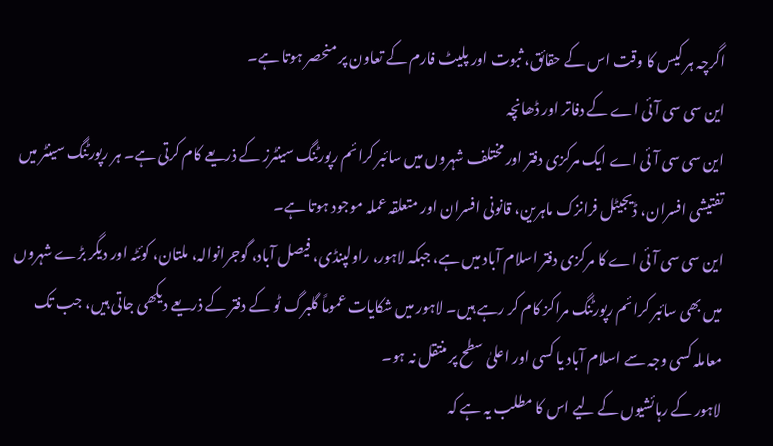اگرچہ ہر کیس کا وقت اس کے حقائق، ثبوت اور پلیٹ فارم کے تعاون پر منحصر ہوتا ہے۔
این سی سی آئی اے کے دفاتر اور ڈھانچہ
این سی سی آئی اے ایک مرکزی دفتر اور مختلف شہروں میں سائبر کرائم رپورٹنگ سینٹرز کے ذریعے کام کرتی ہے۔ ہر رپورٹنگ سینٹر میں تفتیشی افسران، ڈیجیٹل فرانزک ماہرین، قانونی افسران اور متعلقہ عملہ موجود ہوتا ہے۔
این سی سی آئی اے کا مرکزی دفتر اسلام آباد میں ہے، جبکہ لاہور، راولپنڈی، فیصل آباد، گوجرانوالہ، ملتان، کوئٹہ اور دیگر بڑے شہروں میں بھی سائبر کرائم رپورٹنگ مراکز کام کر رہے ہیں۔ لاہور میں شکایات عموماً گلبرگ ٹو کے دفتر کے ذریعے دیکھی جاتی ہیں، جب تک معاملہ کسی وجہ سے اسلام آباد یا کسی اور اعلیٰ سطح پر منتقل نہ ہو۔
لاہور کے رہائشیوں کے لیے اس کا مطلب یہ ہے کہ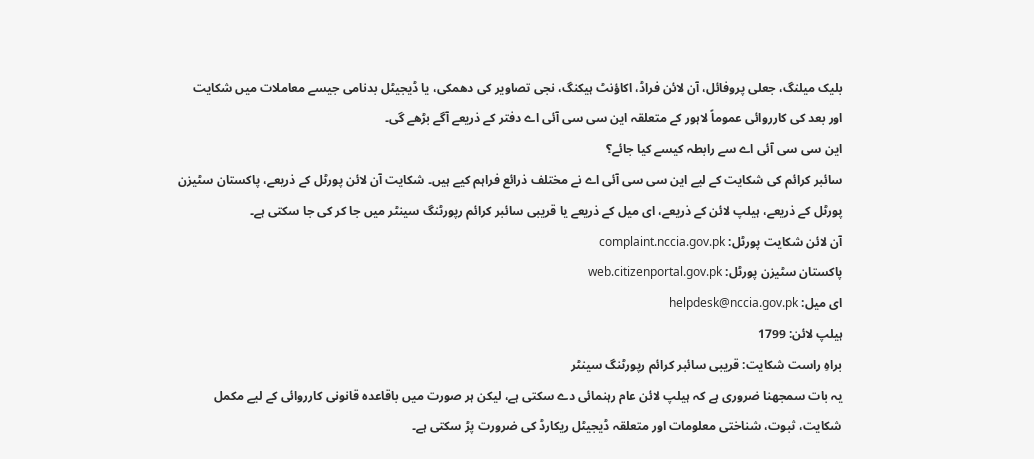بلیک میلنگ، جعلی پروفائل، آن لائن فراڈ، اکاؤنٹ ہیکنگ، نجی تصاویر کی دھمکی، یا ڈیجیٹل بدنامی جیسے معاملات میں شکایت اور بعد کی کارروائی عموماً لاہور کے متعلقہ این سی سی آئی اے دفتر کے ذریعے آگے بڑھے گی۔
این سی سی آئی اے سے رابطہ کیسے کیا جائے؟
سائبر کرائم کی شکایت کے لیے این سی سی آئی اے نے مختلف ذرائع فراہم کیے ہیں۔ شکایت آن لائن پورٹل کے ذریعے، پاکستان سٹیزن پورٹل کے ذریعے، ہیلپ لائن کے ذریعے، ای میل کے ذریعے یا قریبی سائبر کرائم رپورٹنگ سینٹر میں جا کر کی جا سکتی ہے۔
آن لائن شکایت پورٹل: complaint.nccia.gov.pk
پاکستان سٹیزن پورٹل: web.citizenportal.gov.pk
ای میل: helpdesk@nccia.gov.pk
ہیلپ لائن: 1799
براہِ راست شکایت: قریبی سائبر کرائم رپورٹنگ سینٹر
یہ بات سمجھنا ضروری ہے کہ ہیلپ لائن عام رہنمائی دے سکتی ہے، لیکن ہر صورت میں باقاعدہ قانونی کارروائی کے لیے مکمل شکایت، ثبوت، شناختی معلومات اور متعلقہ ڈیجیٹل ریکارڈ کی ضرورت پڑ سکتی ہے۔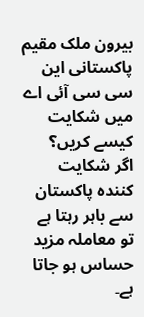بیرون ملک مقیم پاکستانی این سی سی آئی اے میں شکایت کیسے کریں؟
اگر شکایت کنندہ پاکستان سے باہر رہتا ہے تو معاملہ مزید حساس ہو جاتا ہے۔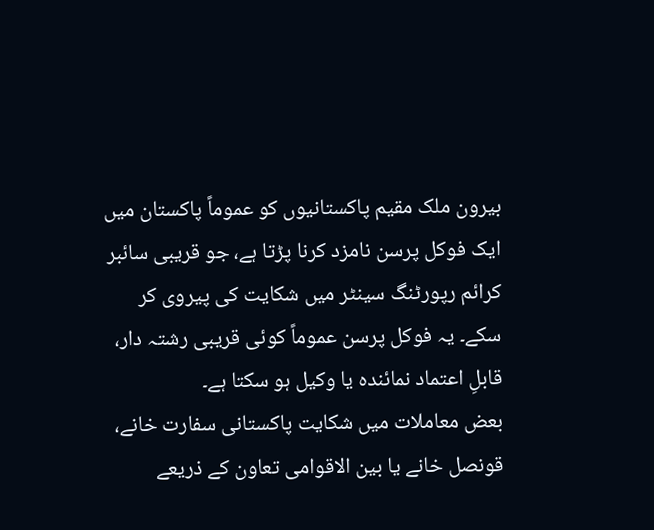بیرون ملک مقیم پاکستانیوں کو عموماً پاکستان میں ایک فوکل پرسن نامزد کرنا پڑتا ہے، جو قریبی سائبر کرائم رپورٹنگ سینٹر میں شکایت کی پیروی کر سکے۔ یہ فوکل پرسن عموماً کوئی قریبی رشتہ دار، قابلِ اعتماد نمائندہ یا وکیل ہو سکتا ہے۔
بعض معاملات میں شکایت پاکستانی سفارت خانے، قونصل خانے یا بین الاقوامی تعاون کے ذریعے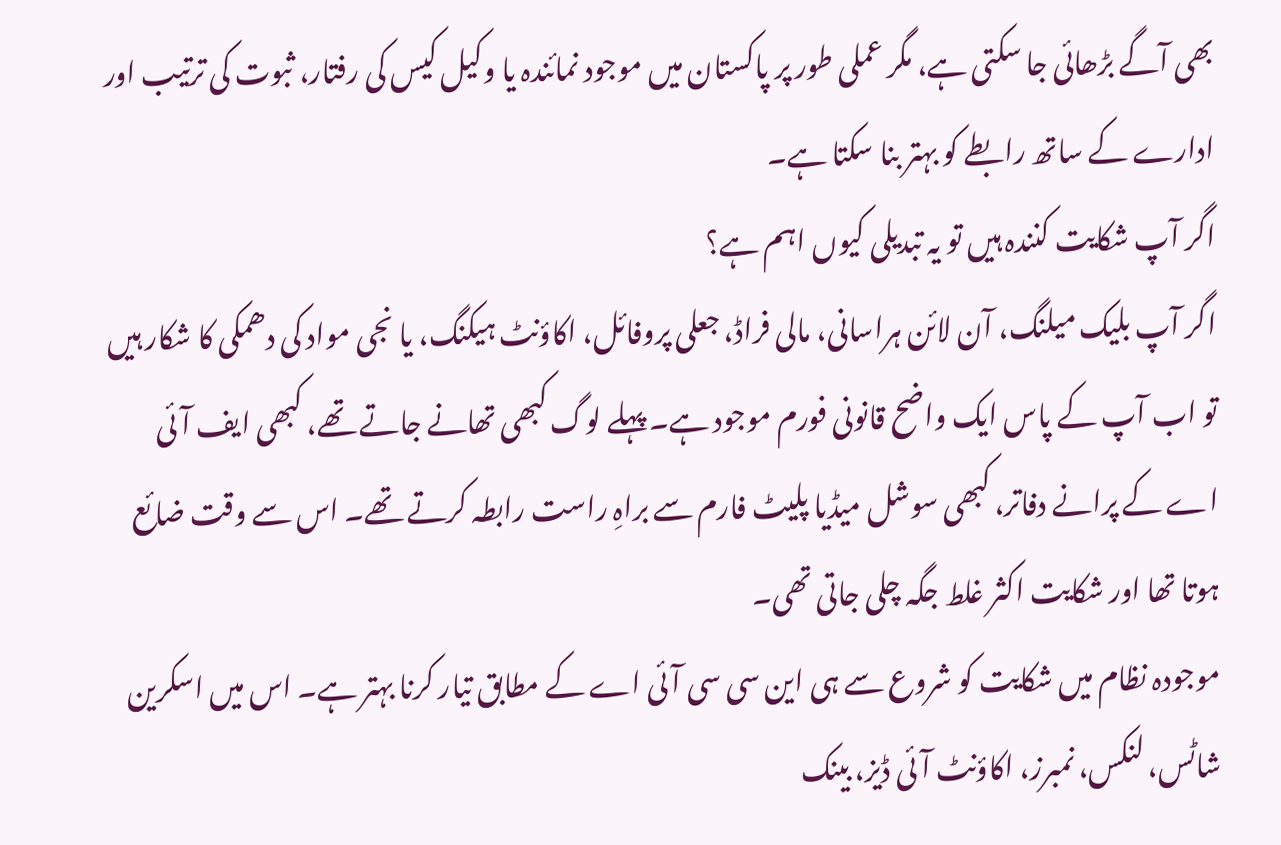بھی آگے بڑھائی جا سکتی ہے، مگر عملی طور پر پاکستان میں موجود نمائندہ یا وکیل کیس کی رفتار، ثبوت کی ترتیب اور ادارے کے ساتھ رابطے کو بہتر بنا سکتا ہے۔
اگر آپ شکایت کنندہ ہیں تو یہ تبدیلی کیوں اہم ہے؟
اگر آپ بلیک میلنگ، آن لائن ہراسانی، مالی فراڈ، جعلی پروفائل، اکاؤنٹ ہیکنگ، یا نجی مواد کی دھمکی کا شکار ہیں تو اب آپ کے پاس ایک واضح قانونی فورم موجود ہے۔ پہلے لوگ کبھی تھانے جاتے تھے، کبھی ایف آئی اے کے پرانے دفاتر، کبھی سوشل میڈیا پلیٹ فارم سے براہِ راست رابطہ کرتے تھے۔ اس سے وقت ضائع ہوتا تھا اور شکایت اکثر غلط جگہ چلی جاتی تھی۔
موجودہ نظام میں شکایت کو شروع سے ہی این سی سی آئی اے کے مطابق تیار کرنا بہتر ہے۔ اس میں اسکرین شاٹس، لنکس، نمبرز، اکاؤنٹ آئی ڈیز، بینک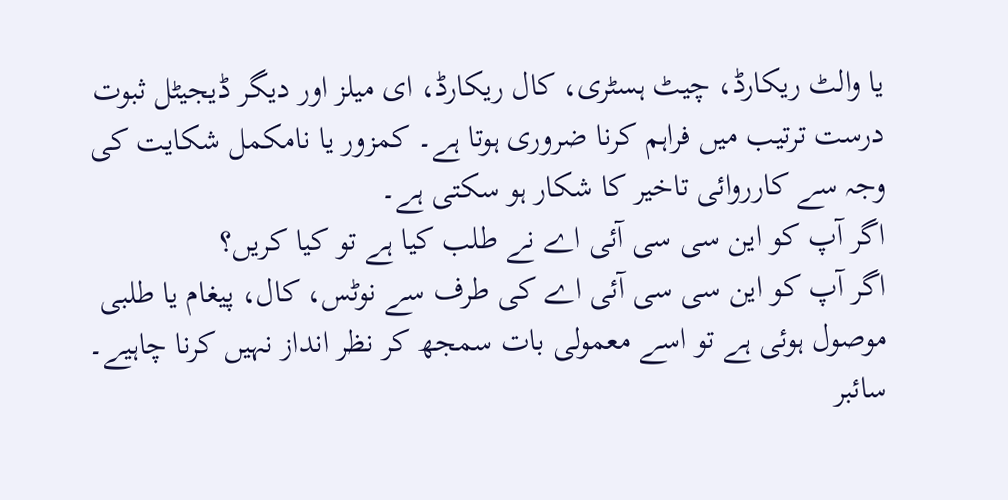یا والٹ ریکارڈ، چیٹ ہسٹری، کال ریکارڈ، ای میلز اور دیگر ڈیجیٹل ثبوت درست ترتیب میں فراہم کرنا ضروری ہوتا ہے۔ کمزور یا نامکمل شکایت کی وجہ سے کارروائی تاخیر کا شکار ہو سکتی ہے۔
اگر آپ کو این سی سی آئی اے نے طلب کیا ہے تو کیا کریں؟
اگر آپ کو این سی سی آئی اے کی طرف سے نوٹس، کال، پیغام یا طلبی موصول ہوئی ہے تو اسے معمولی بات سمجھ کر نظر انداز نہیں کرنا چاہیے۔ سائبر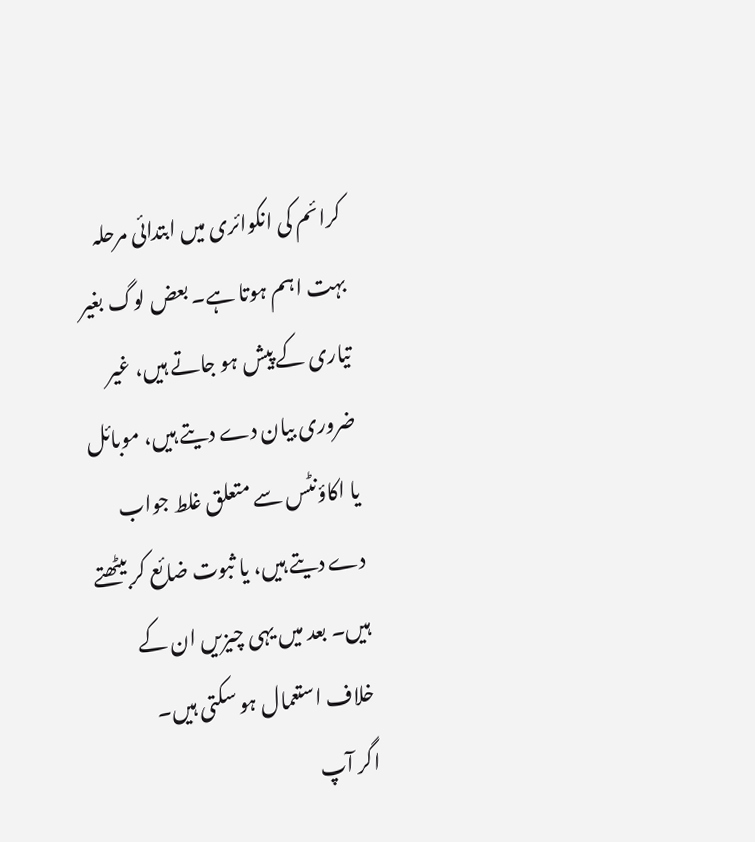کرائم کی انکوائری میں ابتدائی مرحلہ بہت اہم ہوتا ہے۔ بعض لوگ بغیر تیاری کے پیش ہو جاتے ہیں، غیر ضروری بیان دے دیتے ہیں، موبائل یا اکاؤنٹس سے متعلق غلط جواب دے دیتے ہیں، یا ثبوت ضائع کر بیٹھتے ہیں۔ بعد میں یہی چیزیں ان کے خلاف استعمال ہو سکتی ہیں۔
اگر آپ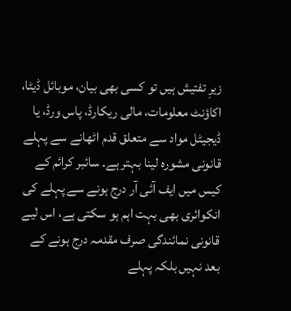زیرِ تفتیش ہیں تو کسی بھی بیان، موبائل ڈیٹا، اکاؤنٹ معلومات، مالی ریکارڈ، پاس ورڈ، یا ڈیجیٹل مواد سے متعلق قدم اٹھانے سے پہلے قانونی مشورہ لینا بہتر ہے۔ سائبر کرائم کے کیس میں ایف آئی آر درج ہونے سے پہلے کی انکوائری بھی بہت اہم ہو سکتی ہے، اس لیے قانونی نمائندگی صرف مقدمہ درج ہونے کے بعد نہیں بلکہ پہلے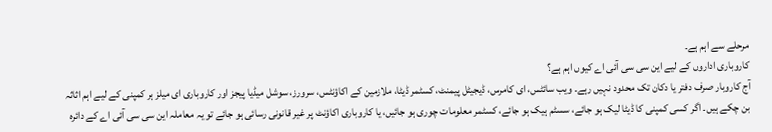مرحلے سے اہم ہے۔
کاروباری اداروں کے لیے این سی سی آئی اے کیوں اہم ہے؟
آج کاروبار صرف دفتر یا دکان تک محدود نہیں رہے۔ ویب سائٹس، ای کامرس، ڈیجیٹل پیمنٹ، کسٹمر ڈیٹا، ملازمین کے اکاؤنٹس، سرورز، سوشل میڈیا پیجز اور کاروباری ای میلز ہر کمپنی کے لیے اہم اثاثہ بن چکے ہیں۔ اگر کسی کمپنی کا ڈیٹا لیک ہو جائے، سسٹم ہیک ہو جائے، کسٹمر معلومات چوری ہو جائیں، یا کاروباری اکاؤنٹ پر غیر قانونی رسائی ہو جائے تو یہ معاملہ این سی سی آئی اے کے دائرہ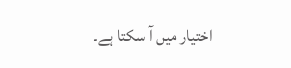اختیار میں آ سکتا ہے۔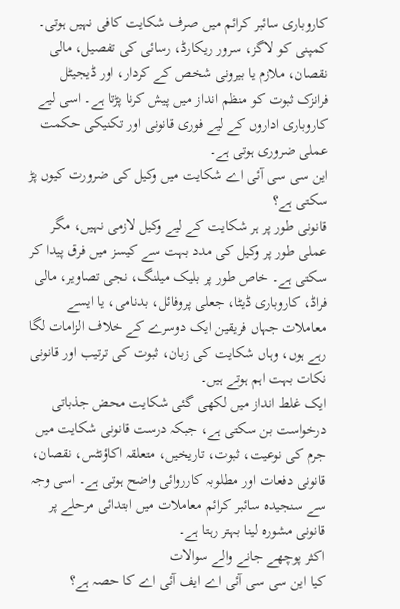کاروباری سائبر کرائم میں صرف شکایت کافی نہیں ہوتی۔ کمپنی کو لاگز، سرور ریکارڈ، رسائی کی تفصیل، مالی نقصان، ملازم یا بیرونی شخص کے کردار، اور ڈیجیٹل فرانزک ثبوت کو منظم انداز میں پیش کرنا پڑتا ہے۔ اسی لیے کاروباری اداروں کے لیے فوری قانونی اور تکنیکی حکمت عملی ضروری ہوتی ہے۔
این سی سی آئی اے شکایت میں وکیل کی ضرورت کیوں پڑ سکتی ہے؟
قانونی طور پر ہر شکایت کے لیے وکیل لازمی نہیں، مگر عملی طور پر وکیل کی مدد بہت سے کیسز میں فرق پیدا کر سکتی ہے۔ خاص طور پر بلیک میلنگ، نجی تصاویر، مالی فراڈ، کاروباری ڈیٹا، جعلی پروفائل، بدنامی، یا ایسے معاملات جہاں فریقین ایک دوسرے کے خلاف الزامات لگا رہے ہوں، وہاں شکایت کی زبان، ثبوت کی ترتیب اور قانونی نکات بہت اہم ہوتے ہیں۔
ایک غلط انداز میں لکھی گئی شکایت محض جذباتی درخواست بن سکتی ہے، جبکہ درست قانونی شکایت میں جرم کی نوعیت، ثبوت، تاریخیں، متعلقہ اکاؤنٹس، نقصان، قانونی دفعات اور مطلوبہ کارروائی واضح ہوتی ہے۔ اسی وجہ سے سنجیدہ سائبر کرائم معاملات میں ابتدائی مرحلے پر قانونی مشورہ لینا بہتر رہتا ہے۔
اکثر پوچھے جانے والے سوالات
کیا این سی سی آئی اے ایف آئی اے کا حصہ ہے؟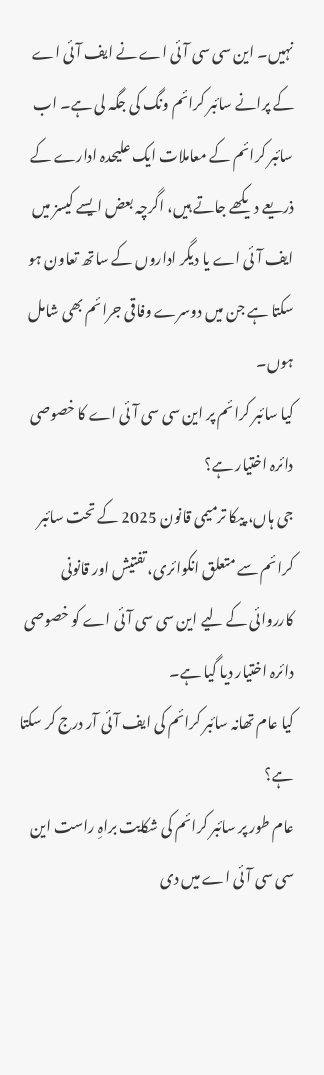نہیں۔ این سی سی آئی اے نے ایف آئی اے کے پرانے سائبر کرائم ونگ کی جگہ لی ہے۔ اب سائبر کرائم کے معاملات ایک علیحدہ ادارے کے ذریعے دیکھے جاتے ہیں، اگرچہ بعض ایسے کیسز میں ایف آئی اے یا دیگر اداروں کے ساتھ تعاون ہو سکتا ہے جن میں دوسرے وفاقی جرائم بھی شامل ہوں۔
کیا سائبر کرائم پر این سی سی آئی اے کا خصوصی دائرہ اختیار ہے؟
جی ہاں، پیکا ترمیمی قانون 2025 کے تحت سائبر کرائم سے متعلق انکوائری، تفتیش اور قانونی کارروائی کے لیے این سی سی آئی اے کو خصوصی دائرہ اختیار دیا گیا ہے۔
کیا عام تھانہ سائبر کرائم کی ایف آئی آر درج کر سکتا ہے؟
عام طور پر سائبر کرائم کی شکایت براہِ راست این سی سی آئی اے میں دی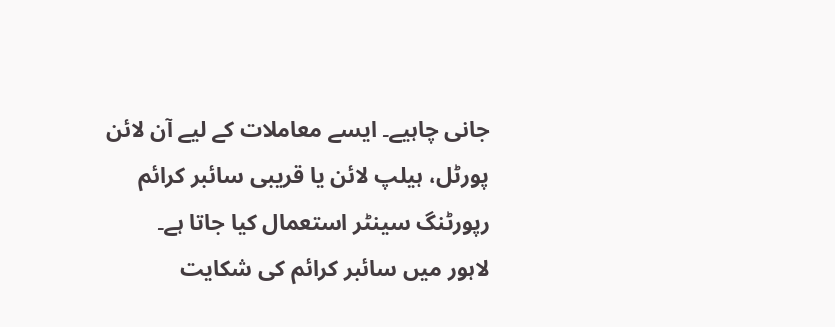جانی چاہیے۔ ایسے معاملات کے لیے آن لائن پورٹل، ہیلپ لائن یا قریبی سائبر کرائم رپورٹنگ سینٹر استعمال کیا جاتا ہے۔
لاہور میں سائبر کرائم کی شکایت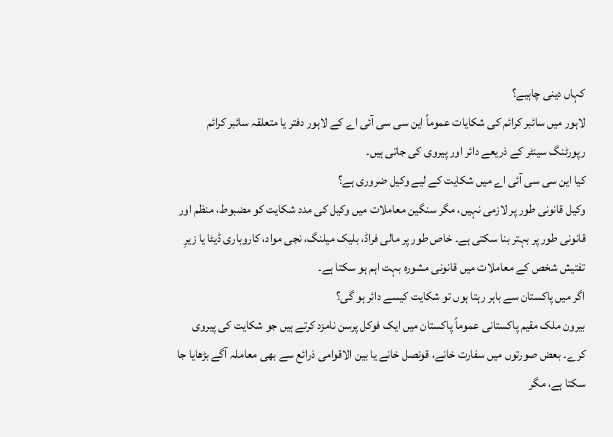کہاں دینی چاہیے؟
لاہور میں سائبر کرائم کی شکایات عموماً این سی سی آئی اے کے لاہور دفتر یا متعلقہ سائبر کرائم رپورٹنگ سینٹر کے ذریعے دائر اور پیروی کی جاتی ہیں۔
کیا این سی سی آئی اے میں شکایت کے لیے وکیل ضروری ہے؟
وکیل قانونی طور پر لازمی نہیں، مگر سنگین معاملات میں وکیل کی مدد شکایت کو مضبوط، منظم اور قانونی طور پر بہتر بنا سکتی ہے۔ خاص طور پر مالی فراڈ، بلیک میلنگ، نجی مواد، کاروباری ڈیٹا یا زیرِ تفتیش شخص کے معاملات میں قانونی مشورہ بہت اہم ہو سکتا ہے۔
اگر میں پاکستان سے باہر رہتا ہوں تو شکایت کیسے دائر ہو گی؟
بیرون ملک مقیم پاکستانی عموماً پاکستان میں ایک فوکل پرسن نامزد کرتے ہیں جو شکایت کی پیروی کرے۔ بعض صورتوں میں سفارت خانے، قونصل خانے یا بین الاقوامی ذرائع سے بھی معاملہ آگے بڑھایا جا سکتا ہے، مگر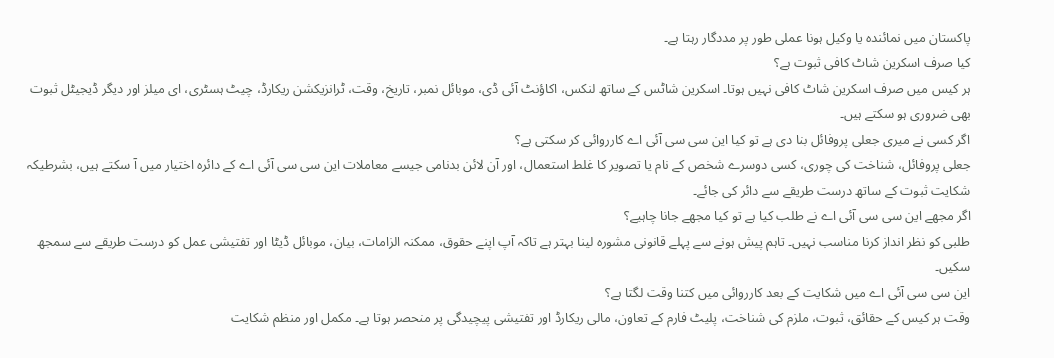پاکستان میں نمائندہ یا وکیل ہونا عملی طور پر مددگار رہتا ہے۔
کیا صرف اسکرین شاٹ کافی ثبوت ہے؟
ہر کیس میں صرف اسکرین شاٹ کافی نہیں ہوتا۔ اسکرین شاٹس کے ساتھ لنکس، اکاؤنٹ آئی ڈی، موبائل نمبر، تاریخ، وقت، ٹرانزیکشن ریکارڈ، چیٹ ہسٹری، ای میلز اور دیگر ڈیجیٹل ثبوت بھی ضروری ہو سکتے ہیں۔
اگر کسی نے میری جعلی پروفائل بنا دی ہے تو کیا این سی سی آئی اے کارروائی کر سکتی ہے؟
جعلی پروفائل، شناخت کی چوری، کسی دوسرے شخص کے نام یا تصویر کا غلط استعمال، اور آن لائن بدنامی جیسے معاملات این سی سی آئی اے کے دائرہ اختیار میں آ سکتے ہیں، بشرطیکہ شکایت ثبوت کے ساتھ درست طریقے سے دائر کی جائے۔
اگر مجھے این سی سی آئی اے نے طلب کیا ہے تو کیا مجھے جانا چاہیے؟
طلبی کو نظر انداز کرنا مناسب نہیں۔ تاہم پیش ہونے سے پہلے قانونی مشورہ لینا بہتر ہے تاکہ آپ اپنے حقوق، ممکنہ الزامات، بیان، موبائل ڈیٹا اور تفتیشی عمل کو درست طریقے سے سمجھ سکیں۔
این سی سی آئی اے میں شکایت کے بعد کارروائی میں کتنا وقت لگتا ہے؟
وقت ہر کیس کے حقائق، ثبوت، ملزم کی شناخت، پلیٹ فارم کے تعاون، مالی ریکارڈ اور تفتیشی پیچیدگی پر منحصر ہوتا ہے۔ مکمل اور منظم شکایت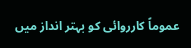عموماً کارروائی کو بہتر انداز میں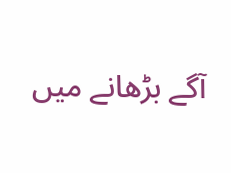آگے بڑھانے میں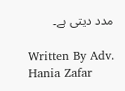مدد دیتی ہے۔

Written By Adv. Hania Zafar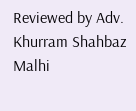Reviewed by Adv. Khurram Shahbaz Malhi